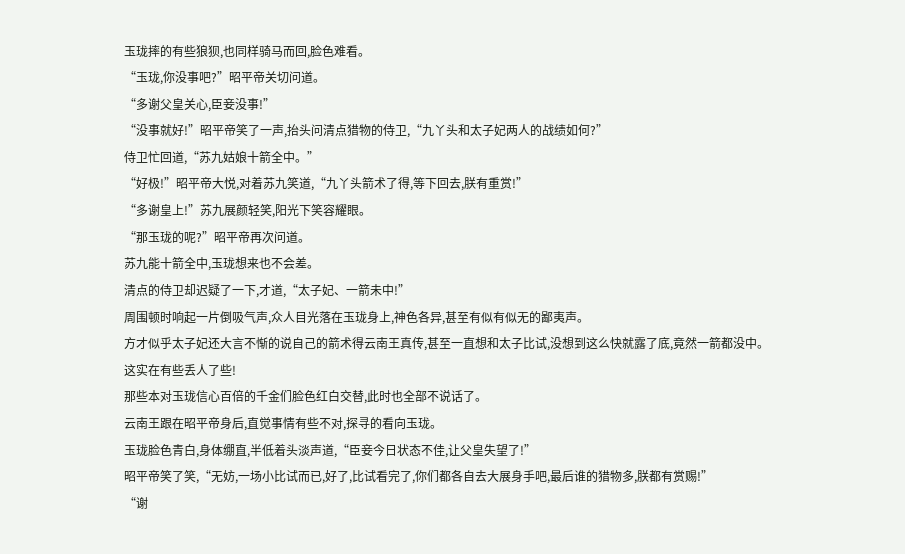玉珑摔的有些狼狈,也同样骑马而回,脸色难看。
“玉珑,你没事吧?”昭平帝关切问道。
“多谢父皇关心,臣妾没事!”
“没事就好!”昭平帝笑了一声,抬头问清点猎物的侍卫,“九丫头和太子妃两人的战绩如何?”
侍卫忙回道,“苏九姑娘十箭全中。”
“好极!”昭平帝大悦,对着苏九笑道,“九丫头箭术了得,等下回去,朕有重赏!”
“多谢皇上!”苏九展颜轻笑,阳光下笑容耀眼。
“那玉珑的呢?”昭平帝再次问道。
苏九能十箭全中,玉珑想来也不会差。
清点的侍卫却迟疑了一下,才道,“太子妃、一箭未中!”
周围顿时响起一片倒吸气声,众人目光落在玉珑身上,神色各异,甚至有似有似无的鄙夷声。
方才似乎太子妃还大言不惭的说自己的箭术得云南王真传,甚至一直想和太子比试,没想到这么快就露了底,竟然一箭都没中。
这实在有些丢人了些!
那些本对玉珑信心百倍的千金们脸色红白交替,此时也全部不说话了。
云南王跟在昭平帝身后,直觉事情有些不对,探寻的看向玉珑。
玉珑脸色青白,身体绷直,半低着头淡声道,“臣妾今日状态不佳,让父皇失望了!”
昭平帝笑了笑,“无妨,一场小比试而已,好了,比试看完了,你们都各自去大展身手吧,最后谁的猎物多,朕都有赏赐!”
“谢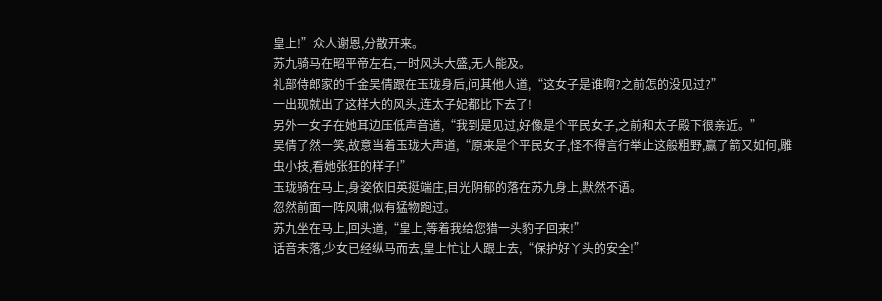皇上!”众人谢恩,分散开来。
苏九骑马在昭平帝左右,一时风头大盛,无人能及。
礼部侍郎家的千金吴倩跟在玉珑身后,问其他人道,“这女子是谁啊?之前怎的没见过?”
一出现就出了这样大的风头,连太子妃都比下去了!
另外一女子在她耳边压低声音道,“我到是见过,好像是个平民女子,之前和太子殿下很亲近。”
吴倩了然一笑,故意当着玉珑大声道,“原来是个平民女子,怪不得言行举止这般粗野,赢了箭又如何,雕虫小技,看她张狂的样子!”
玉珑骑在马上,身姿依旧英挺端庄,目光阴郁的落在苏九身上,默然不语。
忽然前面一阵风啸,似有猛物跑过。
苏九坐在马上,回头道,“皇上,等着我给您猎一头豹子回来!”
话音未落,少女已经纵马而去,皇上忙让人跟上去,“保护好丫头的安全!”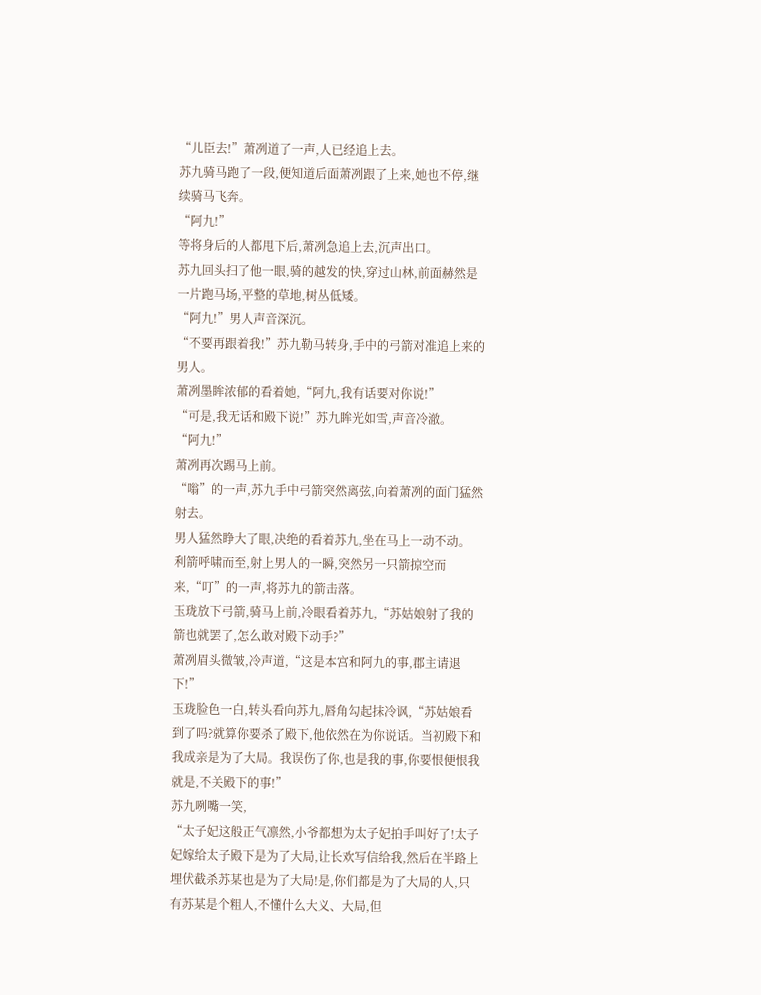“儿臣去!”萧冽道了一声,人已经追上去。
苏九骑马跑了一段,便知道后面萧冽跟了上来,她也不停,继续骑马飞奔。
“阿九!”
等将身后的人都甩下后,萧冽急追上去,沉声出口。
苏九回头扫了他一眼,骑的越发的快,穿过山林,前面赫然是一片跑马场,平整的草地,树丛低矮。
“阿九!”男人声音深沉。
“不要再跟着我!”苏九勒马转身,手中的弓箭对准追上来的男人。
萧冽墨眸浓郁的看着她,“阿九,我有话要对你说!”
“可是,我无话和殿下说!”苏九眸光如雪,声音冷澈。
“阿九!”
萧冽再次踢马上前。
“嗡”的一声,苏九手中弓箭突然离弦,向着萧冽的面门猛然射去。
男人猛然睁大了眼,决绝的看着苏九,坐在马上一动不动。
利箭呼啸而至,射上男人的一瞬,突然另一只箭掠空而来,“叮”的一声,将苏九的箭击落。
玉珑放下弓箭,骑马上前,冷眼看着苏九,“苏姑娘射了我的箭也就罢了,怎么敢对殿下动手?”
萧冽眉头微皱,冷声道,“这是本宫和阿九的事,郡主请退下!”
玉珑脸色一白,转头看向苏九,唇角勾起抹冷讽,“苏姑娘看到了吗?就算你要杀了殿下,他依然在为你说话。当初殿下和我成亲是为了大局。我误伤了你,也是我的事,你要恨便恨我就是,不关殿下的事!”
苏九咧嘴一笑,
“太子妃这般正气凛然,小爷都想为太子妃拍手叫好了!太子妃嫁给太子殿下是为了大局,让长欢写信给我,然后在半路上埋伏截杀苏某也是为了大局!是,你们都是为了大局的人,只有苏某是个粗人,不懂什么大义、大局,但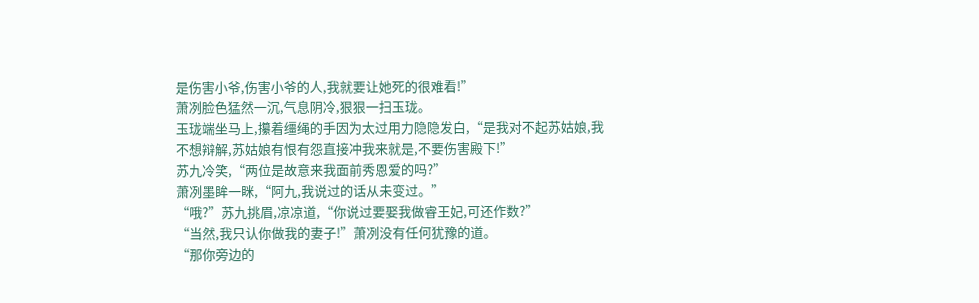是伤害小爷,伤害小爷的人,我就要让她死的很难看!”
萧冽脸色猛然一沉,气息阴冷,狠狠一扫玉珑。
玉珑端坐马上,攥着缰绳的手因为太过用力隐隐发白,“是我对不起苏姑娘,我不想辩解,苏姑娘有恨有怨直接冲我来就是,不要伤害殿下!”
苏九冷笑,“两位是故意来我面前秀恩爱的吗?”
萧冽墨眸一眯,“阿九,我说过的话从未变过。”
“哦?”苏九挑眉,凉凉道,“你说过要娶我做睿王妃,可还作数?”
“当然,我只认你做我的妻子!”萧冽没有任何犹豫的道。
“那你旁边的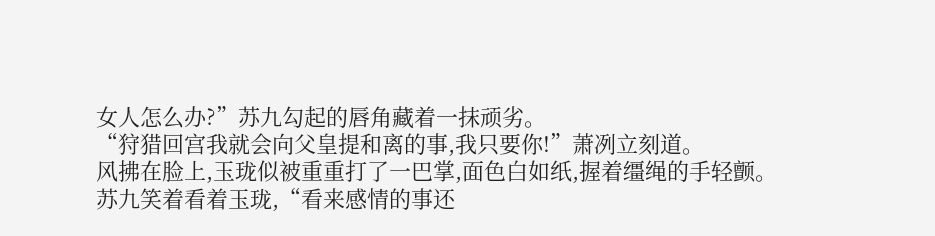女人怎么办?”苏九勾起的唇角藏着一抹顽劣。
“狩猎回宫我就会向父皇提和离的事,我只要你!”萧冽立刻道。
风拂在脸上,玉珑似被重重打了一巴掌,面色白如纸,握着缰绳的手轻颤。
苏九笑着看着玉珑,“看来感情的事还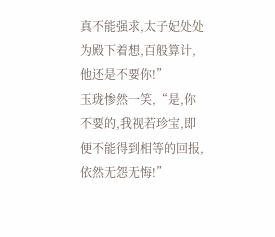真不能强求,太子妃处处为殿下着想,百般算计,他还是不要你!”
玉珑惨然一笑,“是,你不要的,我视若珍宝,即便不能得到相等的回报,依然无怨无悔!”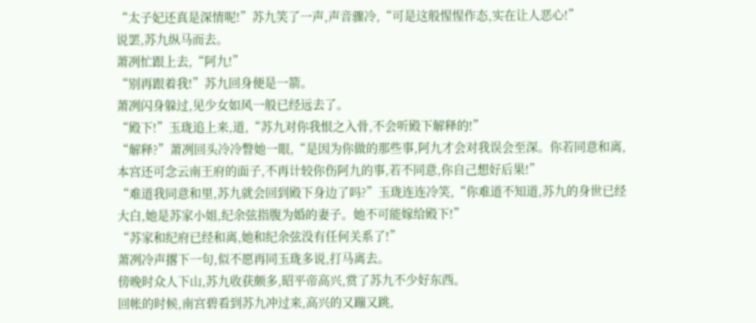“太子妃还真是深情呢!”苏九笑了一声,声音骤冷,“可是这般惺惺作态,实在让人恶心!”
说罢,苏九纵马而去。
萧冽忙跟上去,“阿九!”
“别再跟着我!”苏九回身便是一箭。
萧冽闪身躲过,见少女如风一般已经远去了。
“殿下!”玉珑追上来,道,“苏九对你我恨之入骨,不会听殿下解释的!”
“解释?”萧冽回头冷冷瞥她一眼,“是因为你做的那些事,阿九才会对我误会至深。你若同意和离,本宫还可念云南王府的面子,不再计较你伤阿九的事,若不同意,你自己想好后果!”
“难道我同意和里,苏九就会回到殿下身边了吗?”玉珑连连冷笑,“你难道不知道,苏九的身世已经大白,她是苏家小姐,纪余弦指腹为婚的妻子。她不可能嫁给殿下!”
“苏家和纪府已经和离,她和纪余弦没有任何关系了!”
萧冽冷声撂下一句,似不愿再同玉珑多说,打马离去。
傍晚时众人下山,苏九收获颇多,昭平帝高兴,赏了苏九不少好东西。
回帐的时候,南宫碧看到苏九冲过来,高兴的又蹦又跳,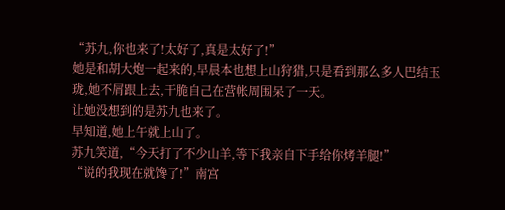“苏九,你也来了!太好了,真是太好了!”
她是和胡大炮一起来的,早晨本也想上山狩猎,只是看到那么多人巴结玉珑,她不屑跟上去,干脆自己在营帐周围呆了一天。
让她没想到的是苏九也来了。
早知道,她上午就上山了。
苏九笑道,“今天打了不少山羊,等下我亲自下手给你烤羊腿!”
“说的我现在就馋了!”南宫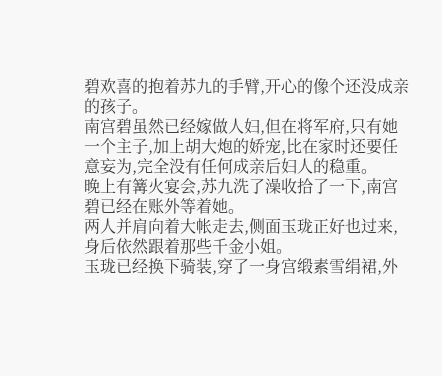碧欢喜的抱着苏九的手臂,开心的像个还没成亲的孩子。
南宫碧虽然已经嫁做人妇,但在将军府,只有她一个主子,加上胡大炮的娇宠,比在家时还要任意妄为,完全没有任何成亲后妇人的稳重。
晚上有篝火宴会,苏九洗了澡收拾了一下,南宫碧已经在账外等着她。
两人并肩向着大帐走去,侧面玉珑正好也过来,身后依然跟着那些千金小姐。
玉珑已经换下骑装,穿了一身宫缎素雪绢裙,外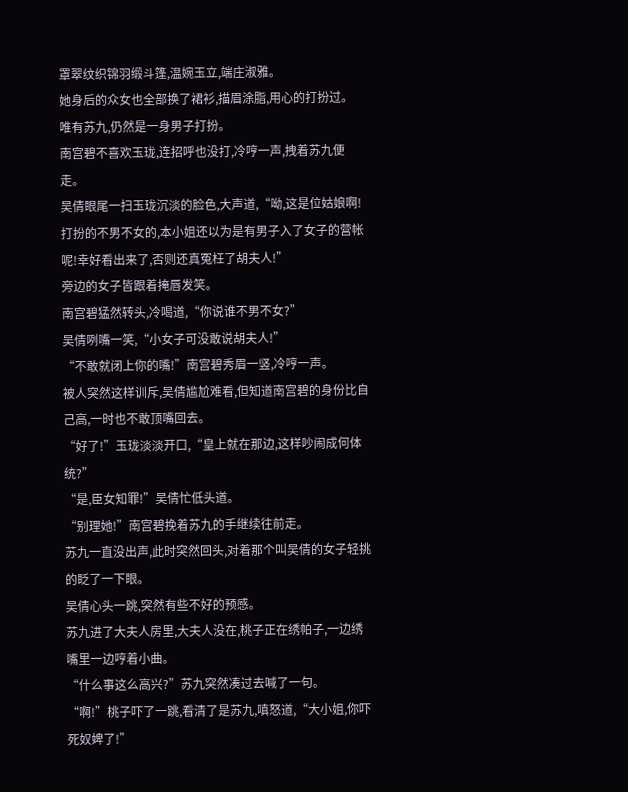罩翠纹织锦羽缎斗篷,温婉玉立,端庄淑雅。
她身后的众女也全部换了裙衫,描眉涂脂,用心的打扮过。
唯有苏九,仍然是一身男子打扮。
南宫碧不喜欢玉珑,连招呼也没打,冷哼一声,拽着苏九便走。
吴倩眼尾一扫玉珑沉淡的脸色,大声道,“呦,这是位姑娘啊!打扮的不男不女的,本小姐还以为是有男子入了女子的营帐呢!幸好看出来了,否则还真冤枉了胡夫人!”
旁边的女子皆跟着掩唇发笑。
南宫碧猛然转头,冷喝道,“你说谁不男不女?”
吴倩咧嘴一笑,“小女子可没敢说胡夫人!”
“不敢就闭上你的嘴!”南宫碧秀眉一竖,冷哼一声。
被人突然这样训斥,吴倩尴尬难看,但知道南宫碧的身份比自己高,一时也不敢顶嘴回去。
“好了!”玉珑淡淡开口,“皇上就在那边,这样吵闹成何体统?”
“是,臣女知罪!”吴倩忙低头道。
“别理她!”南宫碧挽着苏九的手继续往前走。
苏九一直没出声,此时突然回头,对着那个叫吴倩的女子轻挑的眨了一下眼。
吴倩心头一跳,突然有些不好的预感。
苏九进了大夫人房里,大夫人没在,桃子正在绣帕子,一边绣嘴里一边哼着小曲。
“什么事这么高兴?”苏九突然凑过去喊了一句。
“啊!”桃子吓了一跳,看清了是苏九,嗔怒道,“大小姐,你吓死奴婢了!”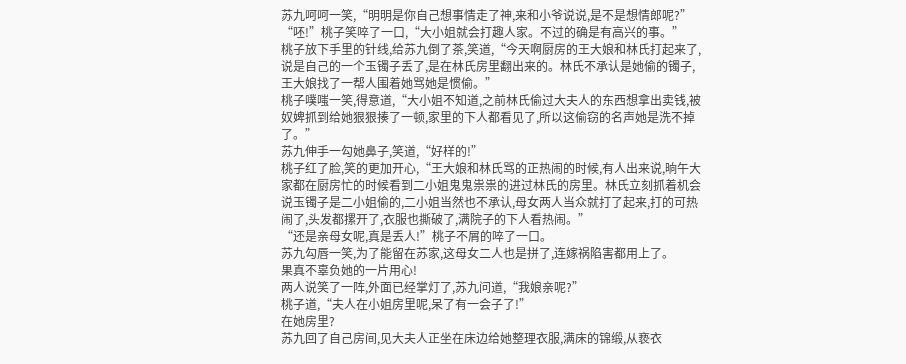苏九呵呵一笑,“明明是你自己想事情走了神,来和小爷说说,是不是想情郎呢?”
“呸!”桃子笑啐了一口,“大小姐就会打趣人家。不过的确是有高兴的事。”
桃子放下手里的针线,给苏九倒了茶,笑道,“今天啊厨房的王大娘和林氏打起来了,说是自己的一个玉镯子丢了,是在林氏房里翻出来的。林氏不承认是她偷的镯子,王大娘找了一帮人围着她骂她是惯偷。”
桃子噗嗤一笑,得意道,“大小姐不知道,之前林氏偷过大夫人的东西想拿出卖钱,被奴婢抓到给她狠狠揍了一顿,家里的下人都看见了,所以这偷窃的名声她是洗不掉了。”
苏九伸手一勾她鼻子,笑道,“好样的!”
桃子红了脸,笑的更加开心,“王大娘和林氏骂的正热闹的时候,有人出来说,晌午大家都在厨房忙的时候看到二小姐鬼鬼祟祟的进过林氏的房里。林氏立刻抓着机会说玉镯子是二小姐偷的,二小姐当然也不承认,母女两人当众就打了起来,打的可热闹了,头发都摞开了,衣服也撕破了,满院子的下人看热闹。”
“还是亲母女呢,真是丢人!”桃子不屑的啐了一口。
苏九勾唇一笑,为了能留在苏家,这母女二人也是拼了,连嫁祸陷害都用上了。
果真不辜负她的一片用心!
两人说笑了一阵,外面已经掌灯了,苏九问道,“我娘亲呢?”
桃子道,“夫人在小姐房里呢,呆了有一会子了!”
在她房里?
苏九回了自己房间,见大夫人正坐在床边给她整理衣服,满床的锦缎,从亵衣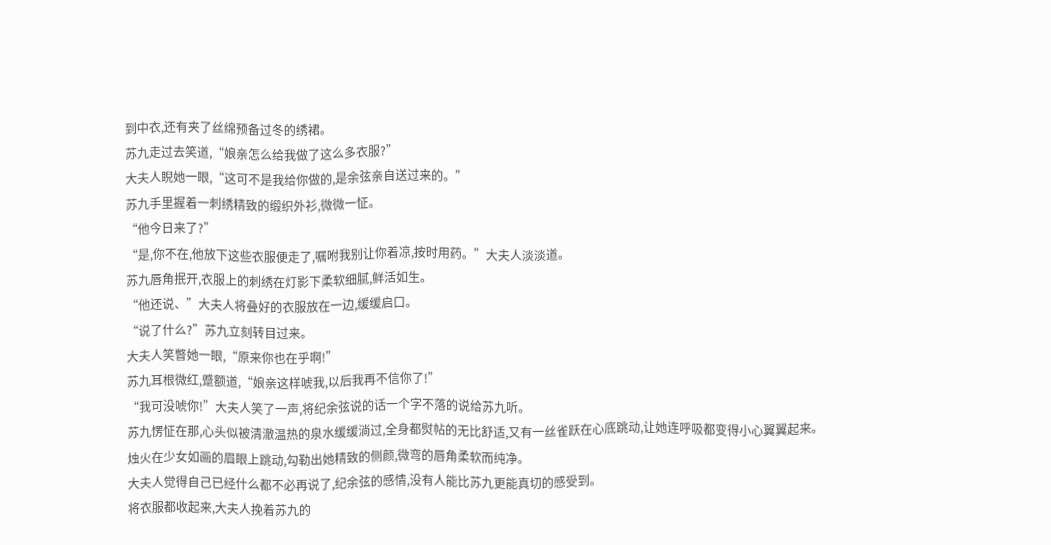到中衣,还有夹了丝绵预备过冬的绣裙。
苏九走过去笑道,“娘亲怎么给我做了这么多衣服?”
大夫人睨她一眼,“这可不是我给你做的,是余弦亲自送过来的。”
苏九手里握着一刺绣精致的缎织外衫,微微一怔。
“他今日来了?”
“是,你不在,他放下这些衣服便走了,嘱咐我别让你着凉,按时用药。”大夫人淡淡道。
苏九唇角抿开,衣服上的刺绣在灯影下柔软细腻,鲜活如生。
“他还说、”大夫人将叠好的衣服放在一边,缓缓启口。
“说了什么?”苏九立刻转目过来。
大夫人笑瞥她一眼,“原来你也在乎啊!”
苏九耳根微红,蹙额道,“娘亲这样唬我,以后我再不信你了!”
“我可没唬你!”大夫人笑了一声,将纪余弦说的话一个字不落的说给苏九听。
苏九愣怔在那,心头似被清澈温热的泉水缓缓淌过,全身都熨帖的无比舒适,又有一丝雀跃在心底跳动,让她连呼吸都变得小心翼翼起来。
烛火在少女如画的眉眼上跳动,勾勒出她精致的侧颜,微弯的唇角柔软而纯净。
大夫人觉得自己已经什么都不必再说了,纪余弦的感情,没有人能比苏九更能真切的感受到。
将衣服都收起来,大夫人挽着苏九的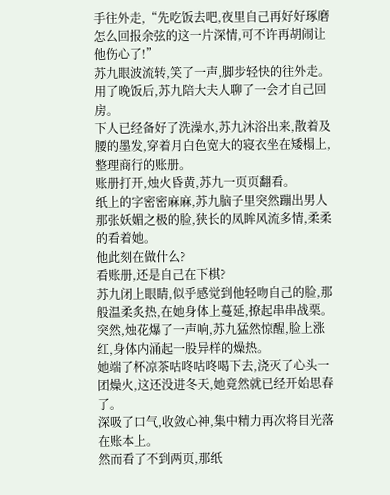手往外走,“先吃饭去吧,夜里自己再好好琢磨怎么回报余弦的这一片深情,可不许再胡闹让他伤心了!”
苏九眼波流转,笑了一声,脚步轻快的往外走。
用了晚饭后,苏九陪大夫人聊了一会才自己回房。
下人已经备好了洗澡水,苏九沐浴出来,散着及腰的墨发,穿着月白色宽大的寝衣坐在矮榻上,整理商行的账册。
账册打开,烛火昏黄,苏九一页页翻看。
纸上的字密密麻麻,苏九脑子里突然蹦出男人那张妖媚之极的脸,狭长的凤眸风流多情,柔柔的看着她。
他此刻在做什么?
看账册,还是自己在下棋?
苏九闭上眼睛,似乎感觉到他轻吻自己的脸,那般温柔炙热,在她身体上蔓延,撩起串串战栗。
突然,烛花爆了一声响,苏九猛然惊醒,脸上涨红,身体内涌起一股异样的燥热。
她端了杯凉茶咕咚咕咚喝下去,浇灭了心头一团燥火,这还没进冬天,她竟然就已经开始思春了。
深吸了口气,收敛心神,集中精力再次将目光落在账本上。
然而看了不到两页,那纸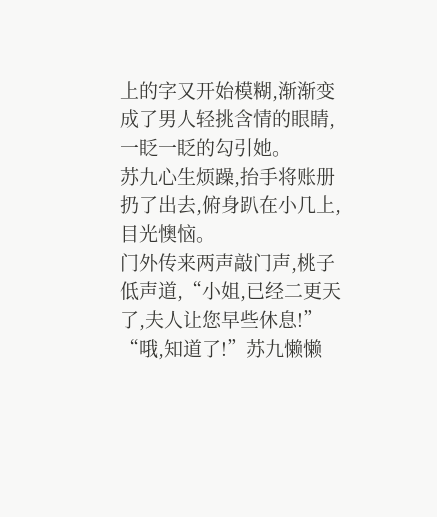上的字又开始模糊,渐渐变成了男人轻挑含情的眼睛,一眨一眨的勾引她。
苏九心生烦躁,抬手将账册扔了出去,俯身趴在小几上,目光懊恼。
门外传来两声敲门声,桃子低声道,“小姐,已经二更天了,夫人让您早些休息!”
“哦,知道了!”苏九懒懒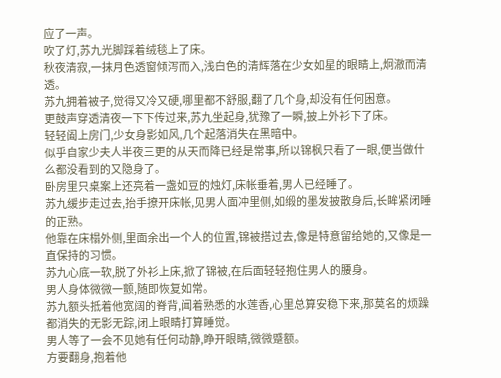应了一声。
吹了灯,苏九光脚踩着绒毯上了床。
秋夜清寂,一抹月色透窗倾泻而入,浅白色的清辉落在少女如星的眼睛上,炯澈而清透。
苏九拥着被子,觉得又冷又硬,哪里都不舒服,翻了几个身,却没有任何困意。
更鼓声穿透清夜一下下传过来,苏九坐起身,犹豫了一瞬,披上外衫下了床。
轻轻阖上房门,少女身影如风,几个起落消失在黑暗中。
似乎自家少夫人半夜三更的从天而降已经是常事,所以锦枫只看了一眼,便当做什么都没看到的又隐身了。
卧房里只桌案上还亮着一盏如豆的烛灯,床帐垂着,男人已经睡了。
苏九缓步走过去,抬手撩开床帐,见男人面冲里侧,如缎的墨发披散身后,长眸紧闭睡的正熟。
他靠在床榻外侧,里面余出一个人的位置,锦被搭过去,像是特意留给她的,又像是一直保持的习惯。
苏九心底一软,脱了外衫上床,掀了锦被,在后面轻轻抱住男人的腰身。
男人身体微微一颤,随即恢复如常。
苏九额头抵着他宽阔的脊背,闻着熟悉的水莲香,心里总算安稳下来,那莫名的烦躁都消失的无影无踪,闭上眼睛打算睡觉。
男人等了一会不见她有任何动静,睁开眼睛,微微蹙额。
方要翻身,抱着他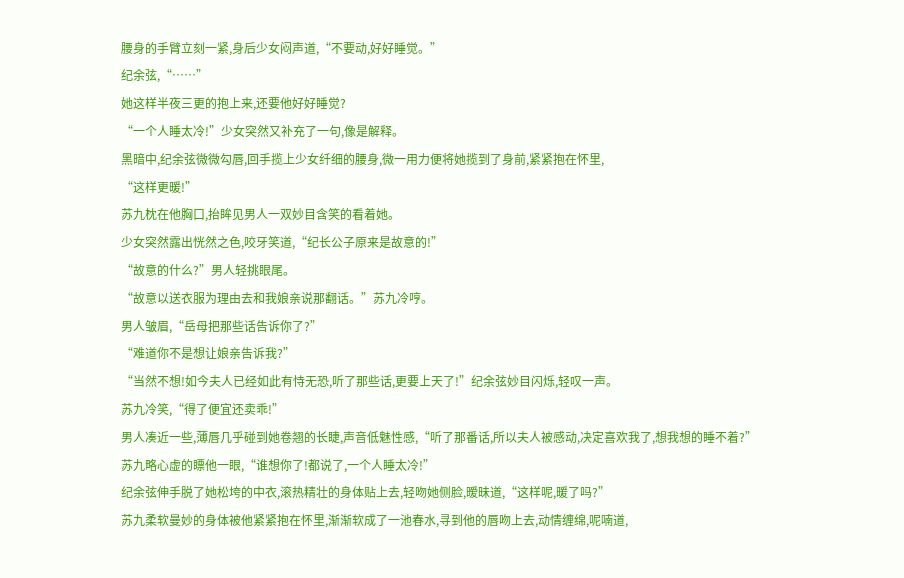腰身的手臂立刻一紧,身后少女闷声道,“不要动,好好睡觉。”
纪余弦,“……”
她这样半夜三更的抱上来,还要他好好睡觉?
“一个人睡太冷!”少女突然又补充了一句,像是解释。
黑暗中,纪余弦微微勾唇,回手揽上少女纤细的腰身,微一用力便将她揽到了身前,紧紧抱在怀里,
“这样更暖!”
苏九枕在他胸口,抬眸见男人一双妙目含笑的看着她。
少女突然露出恍然之色,咬牙笑道,“纪长公子原来是故意的!”
“故意的什么?”男人轻挑眼尾。
“故意以送衣服为理由去和我娘亲说那翻话。”苏九冷哼。
男人皱眉,“岳母把那些话告诉你了?”
“难道你不是想让娘亲告诉我?”
“当然不想!如今夫人已经如此有恃无恐,听了那些话,更要上天了!”纪余弦妙目闪烁,轻叹一声。
苏九冷笑,“得了便宜还卖乖!”
男人凑近一些,薄唇几乎碰到她卷翘的长睫,声音低魅性感,“听了那番话,所以夫人被感动,决定喜欢我了,想我想的睡不着?”
苏九略心虚的瞟他一眼,“谁想你了!都说了,一个人睡太冷!”
纪余弦伸手脱了她松垮的中衣,滚热精壮的身体贴上去,轻吻她侧脸,暧昧道,“这样呢,暖了吗?”
苏九柔软曼妙的身体被他紧紧抱在怀里,渐渐软成了一池春水,寻到他的唇吻上去,动情缠绵,呢喃道,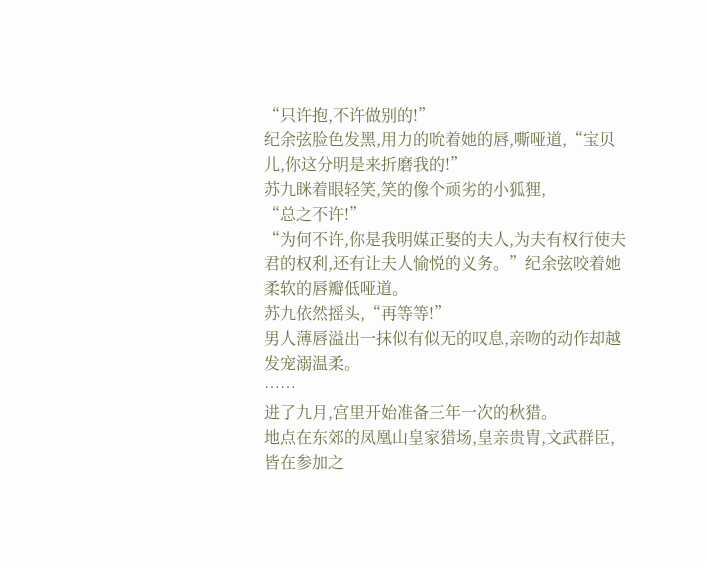“只许抱,不许做别的!”
纪余弦脸色发黑,用力的吮着她的唇,嘶哑道,“宝贝儿,你这分明是来折磨我的!”
苏九眯着眼轻笑,笑的像个顽劣的小狐狸,
“总之不许!”
“为何不许,你是我明媒正娶的夫人,为夫有权行使夫君的权利,还有让夫人愉悦的义务。”纪余弦咬着她柔软的唇瓣低哑道。
苏九依然摇头,“再等等!”
男人薄唇溢出一抹似有似无的叹息,亲吻的动作却越发宠溺温柔。
……
进了九月,宫里开始准备三年一次的秋猎。
地点在东郊的凤凰山皇家猎场,皇亲贵胄,文武群臣,皆在参加之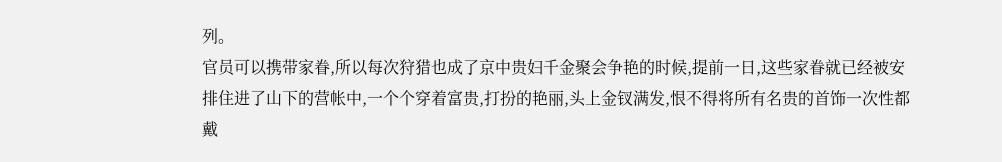列。
官员可以携带家眷,所以每次狩猎也成了京中贵妇千金聚会争艳的时候,提前一日,这些家眷就已经被安排住进了山下的营帐中,一个个穿着富贵,打扮的艳丽,头上金钗满发,恨不得将所有名贵的首饰一次性都戴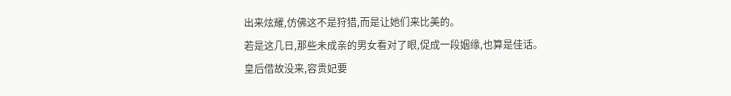出来炫耀,仿佛这不是狩猎,而是让她们来比美的。
若是这几日,那些未成亲的男女看对了眼,促成一段姻缘,也算是佳话。
皇后借故没来,容贵妃要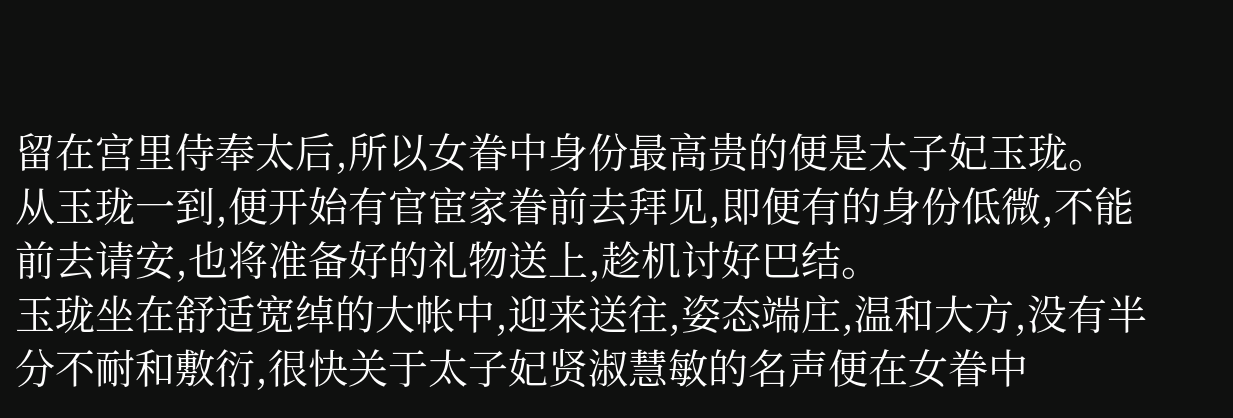留在宫里侍奉太后,所以女眷中身份最高贵的便是太子妃玉珑。
从玉珑一到,便开始有官宦家眷前去拜见,即便有的身份低微,不能前去请安,也将准备好的礼物送上,趁机讨好巴结。
玉珑坐在舒适宽绰的大帐中,迎来送往,姿态端庄,温和大方,没有半分不耐和敷衍,很快关于太子妃贤淑慧敏的名声便在女眷中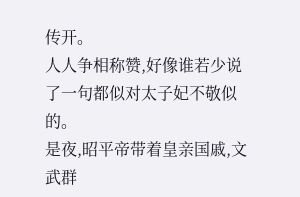传开。
人人争相称赞,好像谁若少说了一句都似对太子妃不敬似的。
是夜,昭平帝带着皇亲国戚,文武群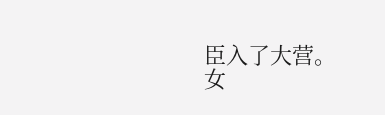臣入了大营。
女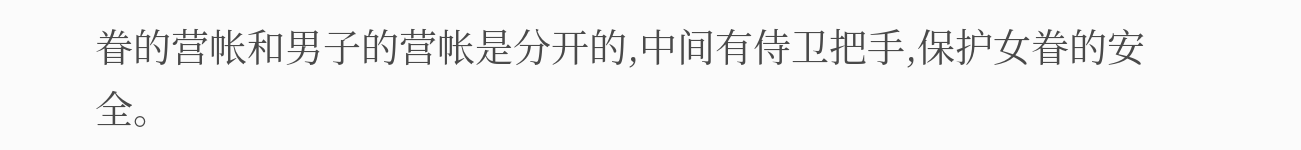眷的营帐和男子的营帐是分开的,中间有侍卫把手,保护女眷的安全。